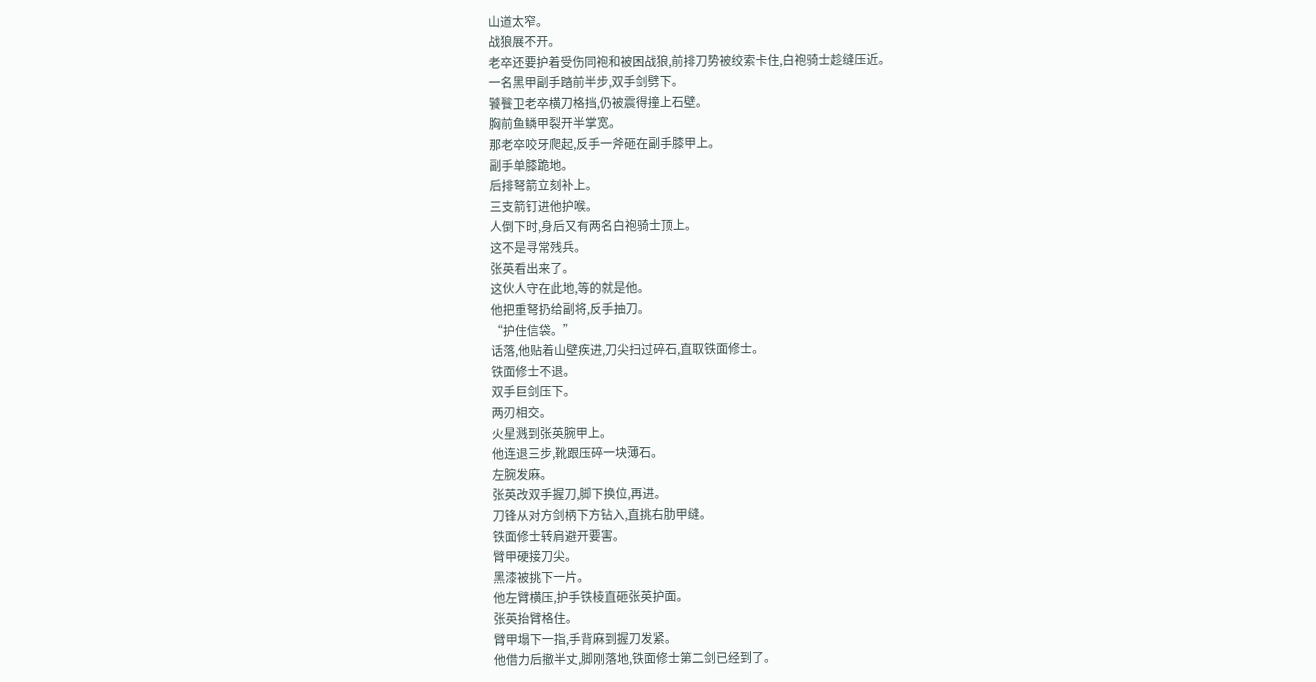山道太窄。
战狼展不开。
老卒还要护着受伤同袍和被困战狼,前排刀势被绞索卡住,白袍骑士趁缝压近。
一名黑甲副手踏前半步,双手剑劈下。
饕餮卫老卒横刀格挡,仍被震得撞上石壁。
胸前鱼鳞甲裂开半掌宽。
那老卒咬牙爬起,反手一斧砸在副手膝甲上。
副手单膝跪地。
后排弩箭立刻补上。
三支箭钉进他护喉。
人倒下时,身后又有两名白袍骑士顶上。
这不是寻常残兵。
张英看出来了。
这伙人守在此地,等的就是他。
他把重弩扔给副将,反手抽刀。
“护住信袋。”
话落,他贴着山壁疾进,刀尖扫过碎石,直取铁面修士。
铁面修士不退。
双手巨剑压下。
两刃相交。
火星溅到张英腕甲上。
他连退三步,靴跟压碎一块薄石。
左腕发麻。
张英改双手握刀,脚下换位,再进。
刀锋从对方剑柄下方钻入,直挑右肋甲缝。
铁面修士转肩避开要害。
臂甲硬接刀尖。
黑漆被挑下一片。
他左臂横压,护手铁棱直砸张英护面。
张英抬臂格住。
臂甲塌下一指,手背麻到握刀发紧。
他借力后撤半丈,脚刚落地,铁面修士第二剑已经到了。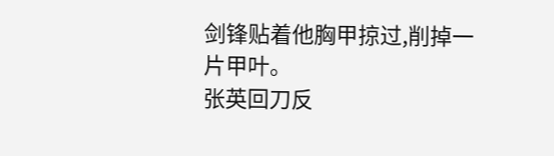剑锋贴着他胸甲掠过,削掉一片甲叶。
张英回刀反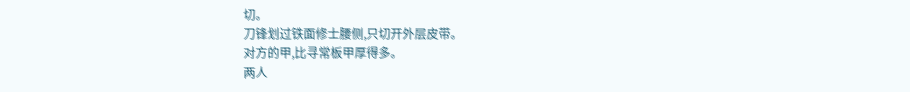切。
刀锋划过铁面修士腰侧,只切开外层皮带。
对方的甲,比寻常板甲厚得多。
两人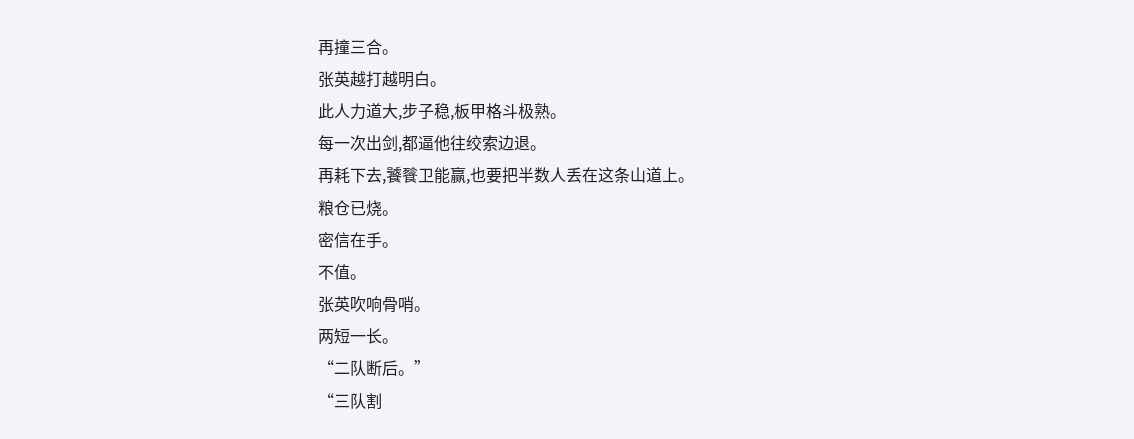再撞三合。
张英越打越明白。
此人力道大,步子稳,板甲格斗极熟。
每一次出剑,都逼他往绞索边退。
再耗下去,饕餮卫能赢,也要把半数人丢在这条山道上。
粮仓已烧。
密信在手。
不值。
张英吹响骨哨。
两短一长。
“二队断后。”
“三队割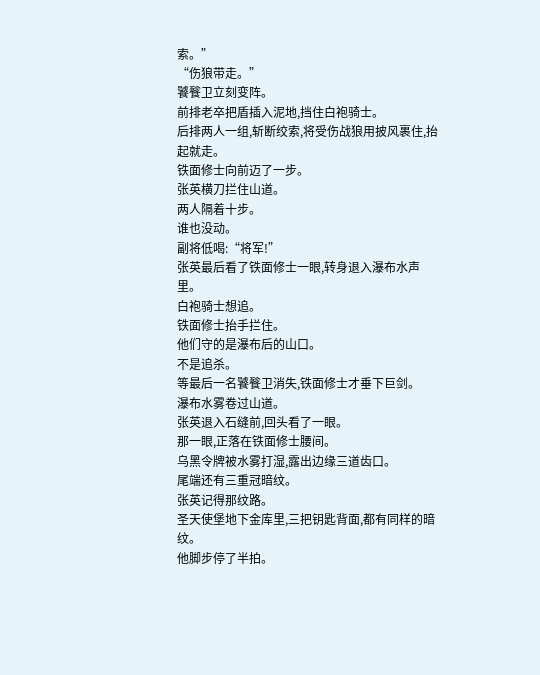索。”
“伤狼带走。”
饕餮卫立刻变阵。
前排老卒把盾插入泥地,挡住白袍骑士。
后排两人一组,斩断绞索,将受伤战狼用披风裹住,抬起就走。
铁面修士向前迈了一步。
张英横刀拦住山道。
两人隔着十步。
谁也没动。
副将低喝:“将军!”
张英最后看了铁面修士一眼,转身退入瀑布水声里。
白袍骑士想追。
铁面修士抬手拦住。
他们守的是瀑布后的山口。
不是追杀。
等最后一名饕餮卫消失,铁面修士才垂下巨剑。
瀑布水雾卷过山道。
张英退入石缝前,回头看了一眼。
那一眼,正落在铁面修士腰间。
乌黑令牌被水雾打湿,露出边缘三道齿口。
尾端还有三重冠暗纹。
张英记得那纹路。
圣天使堡地下金库里,三把钥匙背面,都有同样的暗纹。
他脚步停了半拍。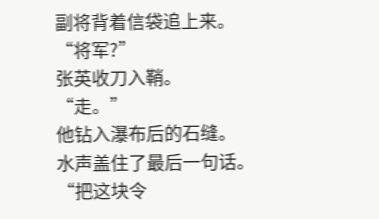副将背着信袋追上来。
“将军?”
张英收刀入鞘。
“走。”
他钻入瀑布后的石缝。
水声盖住了最后一句话。
“把这块令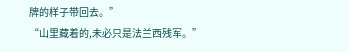牌的样子带回去。”
“山里藏着的,未必只是法兰西残军。”